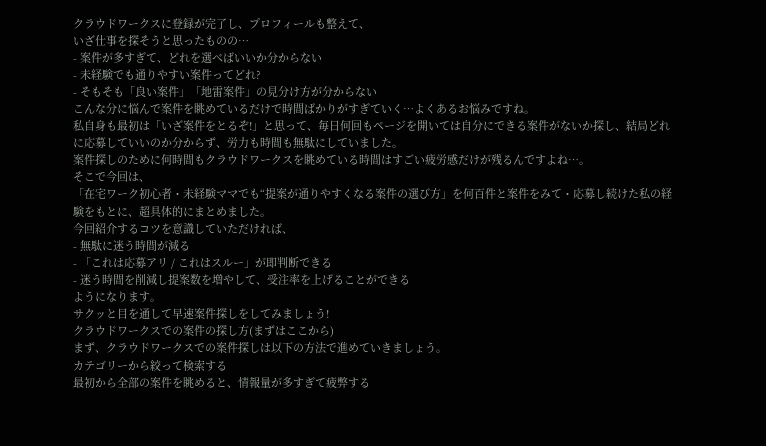クラウドワークスに登録が完了し、プロフィールも整えて、
いざ仕事を探そうと思ったものの…
- 案件が多すぎて、どれを選べばいいか分からない
- 未経験でも通りやすい案件ってどれ?
- そもそも「良い案件」「地雷案件」の見分け方が分からない
こんな分に悩んで案件を眺めているだけで時間ばかりがすぎていく…よくあるお悩みですね。
私自身も最初は「いざ案件をとるぞ!」と思って、毎日何回もページを開いては自分にできる案件がないか探し、結局どれに応募していいのか分からず、労力も時間も無駄にしていました。
案件探しのために何時間もクラウドワークスを眺めている時間はすごい疲労感だけが残るんですよね…。
そこで今回は、
「在宅ワーク初心者・未経験ママでも“提案が通りやすくなる案件の選び方」を何百件と案件をみて・応募し続けた私の経験をもとに、超具体的にまとめました。
今回紹介するコツを意識していただければ、
- 無駄に迷う時間が減る
- 「これは応募アリ / これはスルー」が即判断できる
- 迷う時間を削減し提案数を増やして、受注率を上げることができる
ようになります。
サクッと目を通して早速案件探しをしてみましょう!
クラウドワークスでの案件の探し方(まずはここから)
まず、クラウドワークスでの案件探しは以下の方法で進めていきましょう。
カテゴリーから絞って検索する
最初から全部の案件を眺めると、情報量が多すぎて疲弊する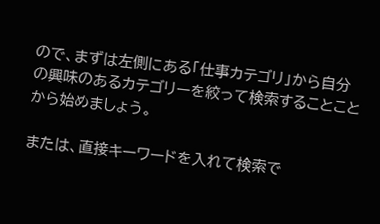ので、まずは左側にある「仕事カテゴリ」から自分の興味のあるカテゴリーを絞って検索することことから始めましょう。

または、直接キーワードを入れて検索で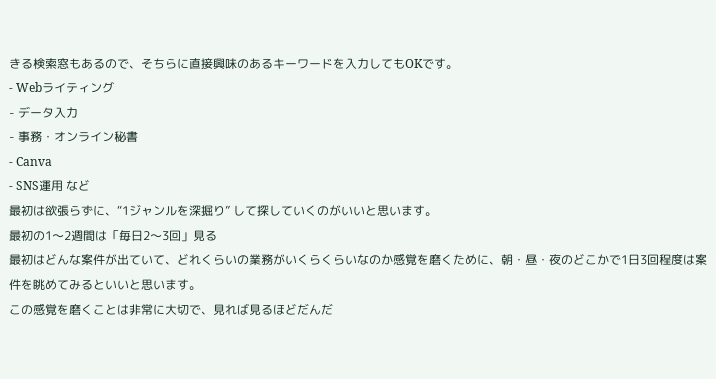きる検索窓もあるので、そちらに直接興味のあるキーワードを入力してもOKです。
- Webライティング
- データ入力
- 事務・オンライン秘書
- Canva
- SNS運用 など
最初は欲張らずに、“1ジャンルを深掘り” して探していくのがいいと思います。
最初の1〜2週間は「毎日2〜3回」見る
最初はどんな案件が出ていて、どれくらいの業務がいくらくらいなのか感覚を磨くために、朝・昼・夜のどこかで1日3回程度は案件を眺めてみるといいと思います。
この感覚を磨くことは非常に大切で、見れば見るほどだんだ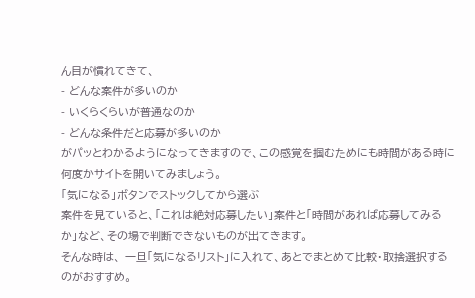ん目が慣れてきて、
- どんな案件が多いのか
- いくらくらいが普通なのか
- どんな条件だと応募が多いのか
がパッとわかるようになってきますので、この感覚を掴むためにも時間がある時に何度かサイトを開いてみましょう。
「気になる」ボタンでストックしてから選ぶ
案件を見ていると、「これは絶対応募したい」案件と「時間があれば応募してみるか」など、その場で判断できないものが出てきます。
そんな時は、 一旦「気になるリスト」に入れて、あとでまとめて比較・取捨選択するのがおすすめ。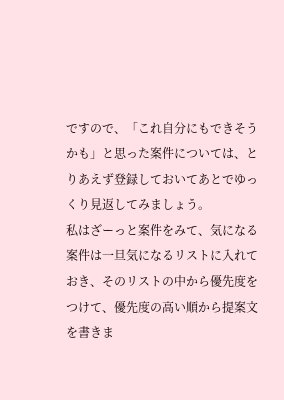ですので、「これ自分にもできそうかも」と思った案件については、とりあえず登録しておいてあとでゆっくり見返してみましょう。
私はざーっと案件をみて、気になる案件は一旦気になるリストに入れておき、そのリストの中から優先度をつけて、優先度の高い順から提案文を書きま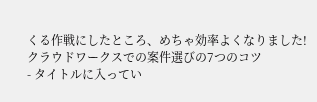くる作戦にしたところ、めちゃ効率よくなりました!
クラウドワークスでの案件選びの7つのコツ
- タイトルに入ってい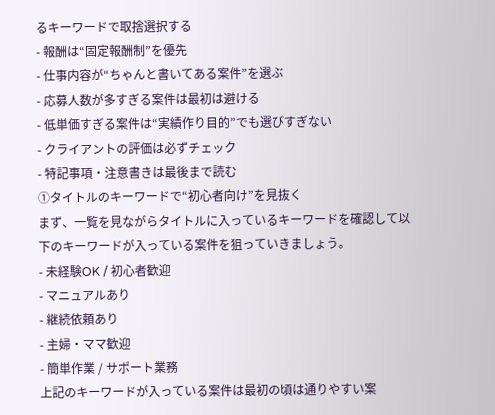るキーワードで取捨選択する
- 報酬は“固定報酬制”を優先
- 仕事内容が“ちゃんと書いてある案件”を選ぶ
- 応募人数が多すぎる案件は最初は避ける
- 低単価すぎる案件は“実績作り目的”でも選びすぎない
- クライアントの評価は必ずチェック
- 特記事項・注意書きは最後まで読む
①タイトルのキーワードで“初心者向け”を見抜く
まず、一覧を見ながらタイトルに入っているキーワードを確認して以下のキーワードが入っている案件を狙っていきましょう。
- 未経験OK / 初心者歓迎
- マニュアルあり
- 継続依頼あり
- 主婦・ママ歓迎
- 簡単作業 / サポート業務
上記のキーワードが入っている案件は最初の頃は通りやすい案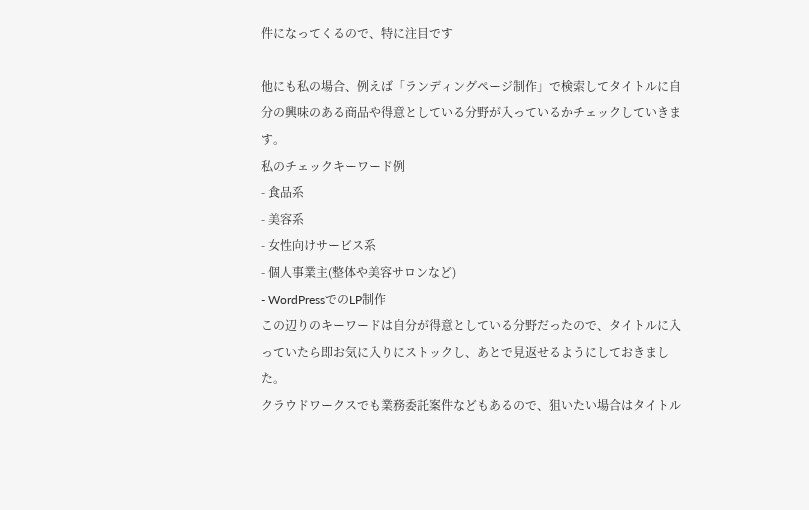件になってくるので、特に注目です

他にも私の場合、例えば「ランディングページ制作」で検索してタイトルに自分の興味のある商品や得意としている分野が入っているかチェックしていきます。
私のチェックキーワード例
- 食品系
- 美容系
- 女性向けサービス系
- 個人事業主(整体や美容サロンなど)
- WordPressでのLP制作
この辺りのキーワードは自分が得意としている分野だったので、タイトルに入っていたら即お気に入りにストックし、あとで見返せるようにしておきました。
クラウドワークスでも業務委託案件などもあるので、狙いたい場合はタイトル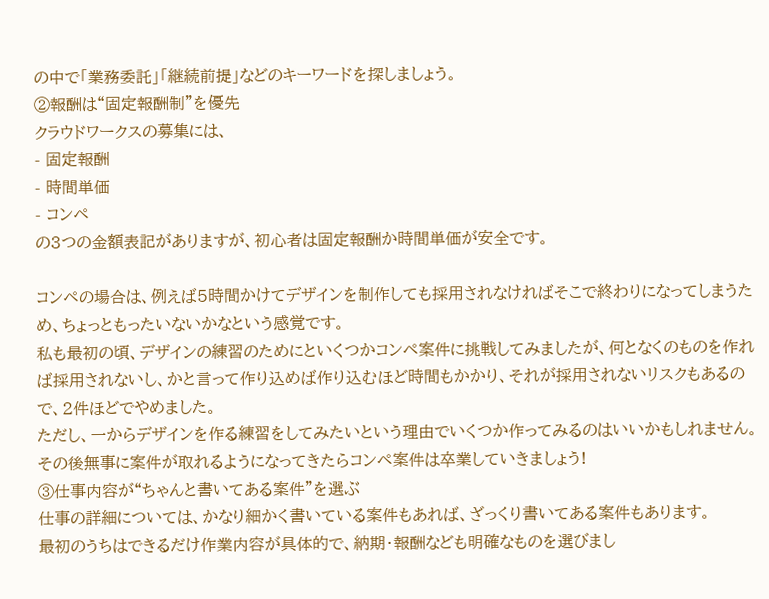の中で「業務委託」「継続前提」などのキーワードを探しましょう。
②報酬は“固定報酬制”を優先
クラウドワークスの募集には、
- 固定報酬
- 時間単価
- コンペ
の3つの金額表記がありますが、初心者は固定報酬か時間単価が安全です。

コンペの場合は、例えば5時間かけてデザインを制作しても採用されなければそこで終わりになってしまうため、ちょっともったいないかなという感覚です。
私も最初の頃、デザインの練習のためにといくつかコンペ案件に挑戦してみましたが、何となくのものを作れば採用されないし、かと言って作り込めば作り込むほど時間もかかり、それが採用されないリスクもあるので、2件ほどでやめました。
ただし、一からデザインを作る練習をしてみたいという理由でいくつか作ってみるのはいいかもしれません。
その後無事に案件が取れるようになってきたらコンペ案件は卒業していきましょう!
③仕事内容が“ちゃんと書いてある案件”を選ぶ
仕事の詳細については、かなり細かく書いている案件もあれば、ざっくり書いてある案件もあります。
最初のうちはできるだけ作業内容が具体的で、納期・報酬なども明確なものを選びまし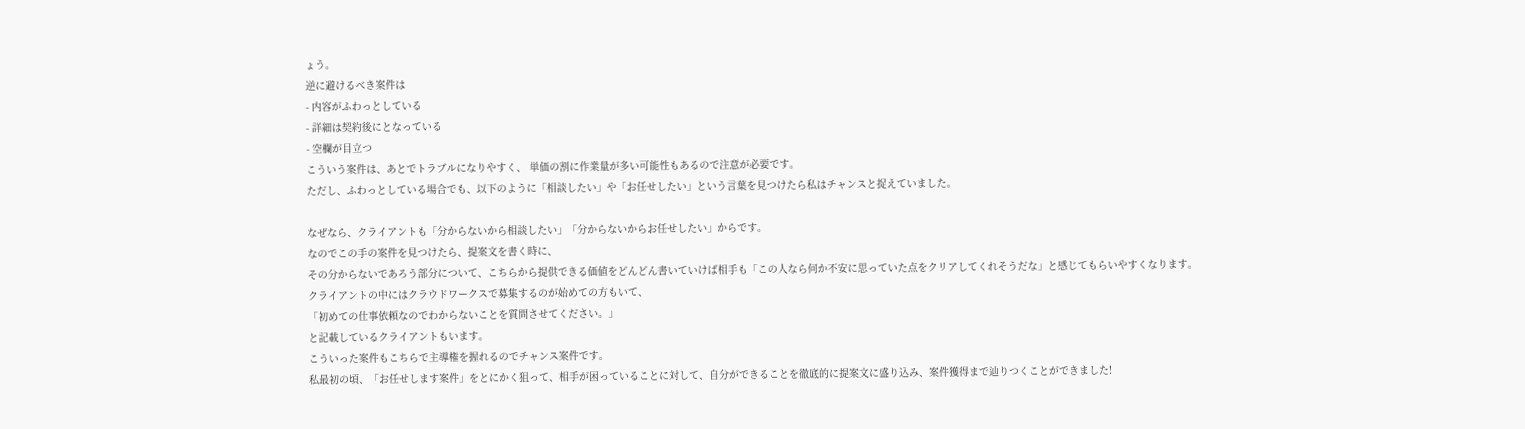ょう。
逆に避けるべき案件は
- 内容がふわっとしている
- 詳細は契約後にとなっている
- 空欄が目立つ
こういう案件は、あとでトラブルになりやすく、 単価の割に作業量が多い可能性もあるので注意が必要です。
ただし、ふわっとしている場合でも、以下のように「相談したい」や「お任せしたい」という言葉を見つけたら私はチャンスと捉えていました。

なぜなら、クライアントも「分からないから相談したい」「分からないからお任せしたい」からです。
なのでこの手の案件を見つけたら、提案文を書く時に、
その分からないであろう部分について、こちらから提供できる価値をどんどん書いていけば相手も「この人なら何か不安に思っていた点をクリアしてくれそうだな」と感じてもらいやすくなります。
クライアントの中にはクラウドワークスで募集するのが始めての方もいて、
「初めての仕事依頼なのでわからないことを質問させてください。」
と記載しているクライアントもいます。
こういった案件もこちらで主導権を握れるのでチャンス案件です。
私最初の頃、「お任せします案件」をとにかく狙って、相手が困っていることに対して、自分ができることを徹底的に提案文に盛り込み、案件獲得まで辿りつくことができました!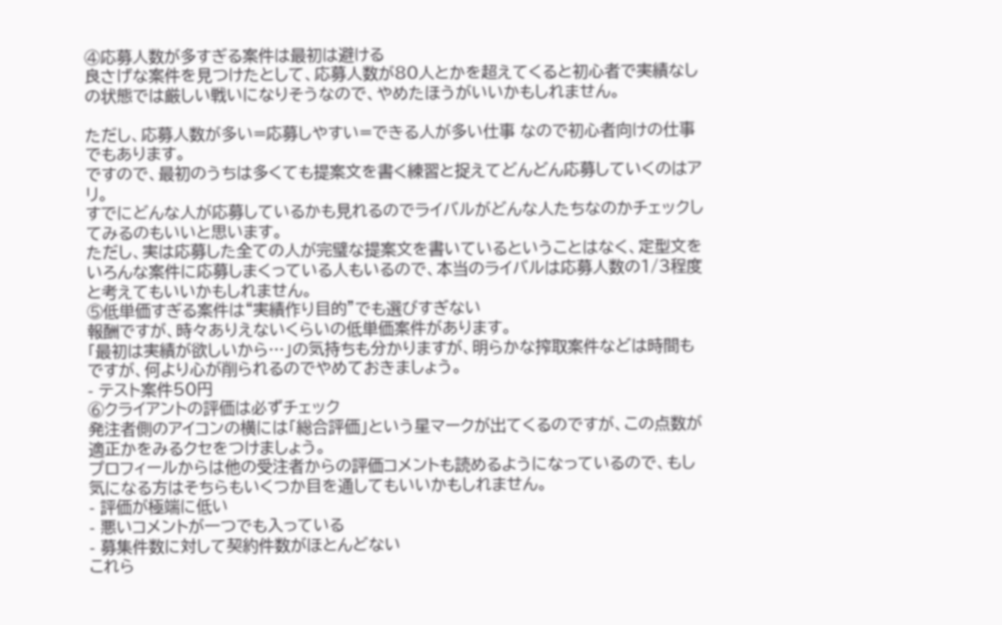④応募人数が多すぎる案件は最初は避ける
良さげな案件を見つけたとして、応募人数が80人とかを超えてくると初心者で実績なしの状態では厳しい戦いになりそうなので、やめたほうがいいかもしれません。

ただし、応募人数が多い=応募しやすい=できる人が多い仕事 なので初心者向けの仕事でもあります。
ですので、最初のうちは多くても提案文を書く練習と捉えてどんどん応募していくのはアリ。
すでにどんな人が応募しているかも見れるのでライバルがどんな人たちなのかチェックしてみるのもいいと思います。
ただし、実は応募した全ての人が完璧な提案文を書いているということはなく、定型文をいろんな案件に応募しまくっている人もいるので、本当のライバルは応募人数の1/3程度と考えてもいいかもしれません。
⑤低単価すぎる案件は“実績作り目的”でも選びすぎない
報酬ですが、時々ありえないくらいの低単価案件があります。
「最初は実績が欲しいから…」の気持ちも分かりますが、明らかな搾取案件などは時間もですが、何より心が削られるのでやめておきましょう。
- テスト案件50円
⑥クライアントの評価は必ずチェック
発注者側のアイコンの横には「総合評価」という星マークが出てくるのですが、この点数が適正かをみるクセをつけましょう。
プロフィールからは他の受注者からの評価コメントも読めるようになっているので、もし気になる方はそちらもいくつか目を通してもいいかもしれません。
- 評価が極端に低い
- 悪いコメントが一つでも入っている
- 募集件数に対して契約件数がほとんどない
これら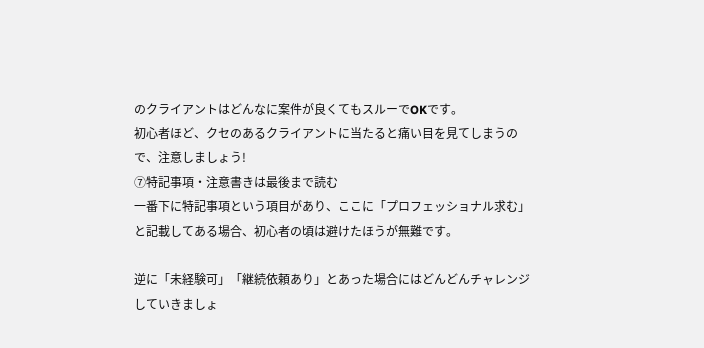のクライアントはどんなに案件が良くてもスルーでOKです。
初心者ほど、クセのあるクライアントに当たると痛い目を見てしまうので、注意しましょう!
⑦特記事項・注意書きは最後まで読む
一番下に特記事項という項目があり、ここに「プロフェッショナル求む」と記載してある場合、初心者の頃は避けたほうが無難です。

逆に「未経験可」「継続依頼あり」とあった場合にはどんどんチャレンジしていきましょ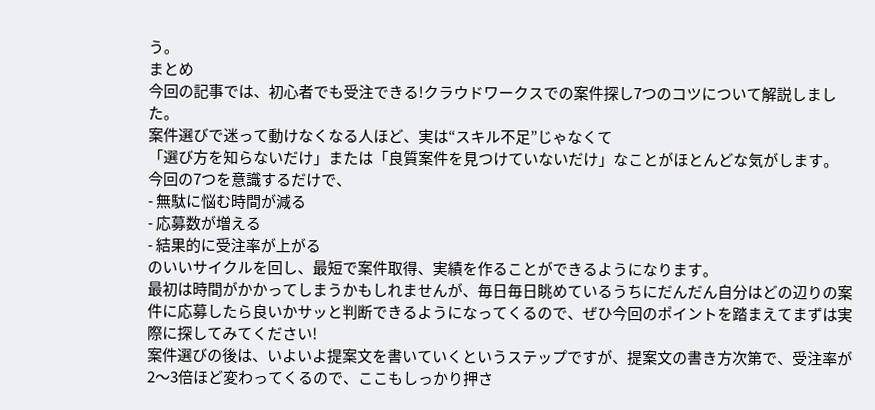う。
まとめ
今回の記事では、初心者でも受注できる!クラウドワークスでの案件探し7つのコツについて解説しました。
案件選びで迷って動けなくなる人ほど、実は“スキル不足”じゃなくて
「選び方を知らないだけ」または「良質案件を見つけていないだけ」なことがほとんどな気がします。
今回の7つを意識するだけで、
- 無駄に悩む時間が減る
- 応募数が増える
- 結果的に受注率が上がる
のいいサイクルを回し、最短で案件取得、実績を作ることができるようになります。
最初は時間がかかってしまうかもしれませんが、毎日毎日眺めているうちにだんだん自分はどの辺りの案件に応募したら良いかサッと判断できるようになってくるので、ぜひ今回のポイントを踏まえてまずは実際に探してみてください!
案件選びの後は、いよいよ提案文を書いていくというステップですが、提案文の書き方次第で、受注率が2〜3倍ほど変わってくるので、ここもしっかり押さ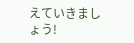えていきましょう!